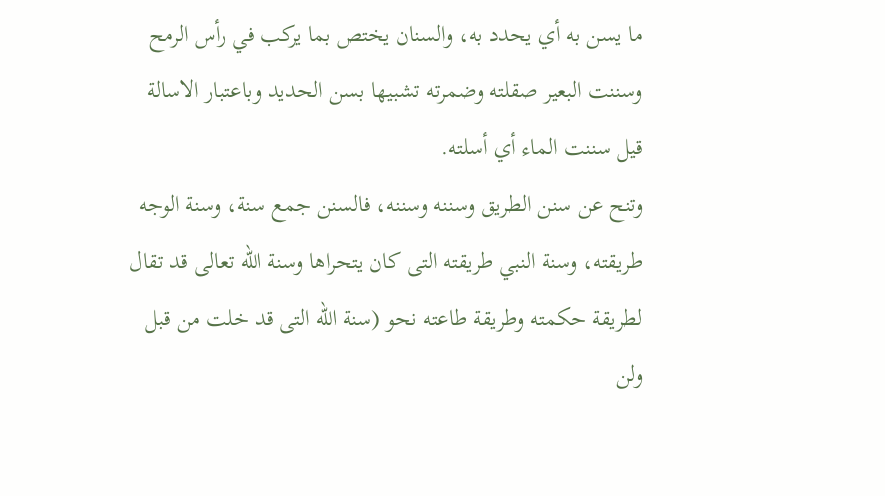ما يسن به أي يحدد به، والسنان يختص بما يركب في رأس الرمح وسننت البعير صقلته وضمرته تشبيها بسن الحديد وباعتبار الاسالة قيل سننت الماء أي أسلته.
وتنح عن سنن الطريق وسننه وسننه، فالسنن جمع سنة، وسنة الوجه طريقته، وسنة النبي طريقته التى كان يتحراها وسنة الله تعالى قد تقال لطريقة حكمته وطريقة طاعته نحو (سنة الله التى قد خلت من قبل ولن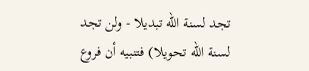تجد لسنة الله تبديلا - ولن تجد لسنة الله تحويلا) فتنبيه أن فروع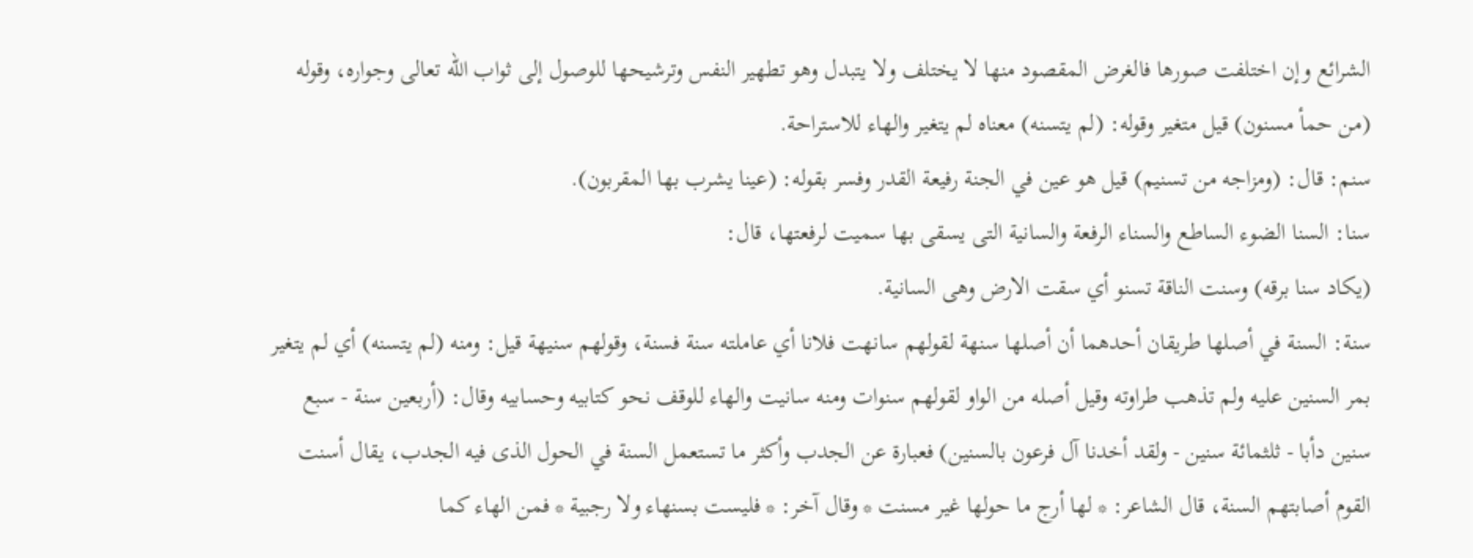الشرائع وإن اختلفت صورها فالغرض المقصود منها لا يختلف ولا يتبدل وهو تطهير النفس وترشيحها للوصول إلى ثواب الله تعالى وجواره، وقوله (من حمأ مسنون) قيل متغير وقوله: (لم يتسنه) معناه لم يتغير والهاء للاستراحة.
سنم: قال: (ومزاجه من تسنيم) قيل هو عين في الجنة رفيعة القدر وفسر بقوله: (عينا يشرب بها المقربون).
سنا: السنا الضوء الساطع والسناء الرفعة والسانية التى يسقى بها سميت لرفعتها، قال:
(يكاد سنا برقه) وسنت الناقة تسنو أي سقت الارض وهى السانية.
سنة: السنة في أصلها طريقان أحدهما أن أصلها سنهة لقولهم سانهت فلانا أي عاملته سنة فسنة، وقولهم سنيهة قيل: ومنه (لم يتسنه) أي لم يتغير بمر السنين عليه ولم تذهب طراوته وقيل أصله من الواو لقولهم سنوات ومنه سانيت والهاء للوقف نحو كتابيه وحسابيه وقال: (أربعين سنة - سبع سنين دأبا - ثلثمائة سنين - ولقد أخدنا آل فرعون بالسنين) فعبارة عن الجدب وأكثر ما تستعمل السنة في الحول الذى فيه الجدب، يقال أسنت القوم أصابتهم السنة، قال الشاعر: * لها أرج ما حولها غير مسنت * وقال آخر: * فليست بسنهاء ولا رجبية * فمن الهاء كما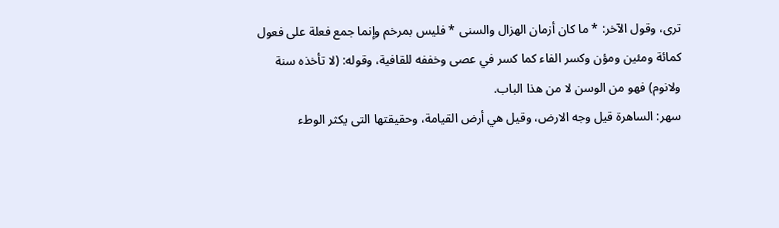ترى، وقول الآخر: * ما كان أزمان الهزال والسنى * فليس بمرخم وإنما جمع فعلة على فعول كمائة ومئين ومؤن وكسر الفاء كما كسر في عصى وخففه للقافية، وقوله: (لا تأخذه سنة ولانوم) فهو من الوسن لا من هذا الباب.
سهر: الساهرة قيل وجه الارض، وقيل هي أرض القيامة، وحقيقتها التى يكثر الوطء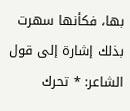بها، فكأنها سهرت بذلك إشارة إلى قول الشاعر: * تحرك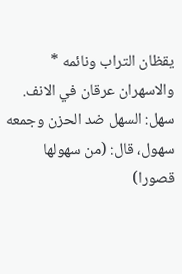يقظان التراب ونائمه * والاسهران عرقان في الانف.
سهل: السهل ضد الحزن وجمعه سهول، قال: (من سهولها قصورا)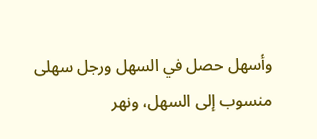وأسهل حصل في السهل ورجل سهلى منسوب إلى السهل، ونهر